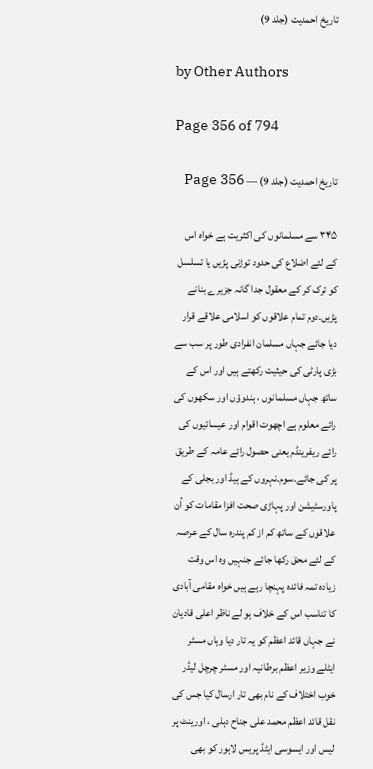تاریخ احمدیت (جلد 9)

by Other Authors

Page 356 of 794

تاریخ احمدیت (جلد 9) — Page 356

۳۴۵ سے مسلمانوں کی اکثریت ہے خواہ اس کے لئے اضلاع کی حدود توڑنی پڑیں یا تسلسل کو ترک کر کے معقول جدا گانہ جزیرے بنانے پڑیں۔دوم تمام علاقوں کو اسلامی علاقے قرار دیا جائے جہاں مسلمان انفرادی طور پر سب سے بڑی پارٹی کی حیثیت رکھتے ہیں اور اس کے ساتھ جہاں مسلمانوں ، ہندوؤں اور سکھوں کی رائے معلوم ہے اچھوت اقوام اور عیسائیوں کی رائے ریفرینڈم یعنی حصول رائے عامہ کے طریق پر کی جائے۔سوم۔نہروں کے ہیڈ اور بجلی کے پاورسٹیشن اور پہاڑی صحت افزا مقامات کو اُن علاقوں کے ساتھ کم از کم پندرہ سال کے عرصہ کے لئے محق رکھا جائے جنہیں وہ اس وقت زیادہ تمہ فائدہ پہنچا رہے ہیں خواہ مقامی آبادی کا تناسب اس کے خلاف ہو لے ناظر اعلی قادیان نے جہاں قائد اعظم کو یہ تار دیا وہاں مسٹر ایٹلے وزیر اعظم برطانیہ اور مسٹر چرچل لیڈر خوب اختلاف کے نام بھی تار ارسال کیا جس کی نقل قائد اعظم محمد علی جناح دہلی ، اورینٹ پر لیس اور ایسوسی ایٹڈ پریس لاہور کو بھی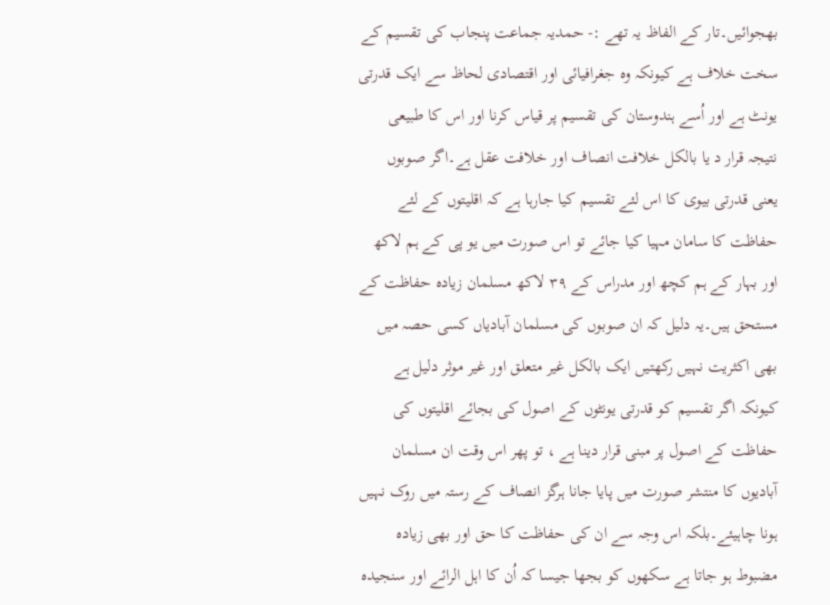بھجوائیں۔تار کے الفاظ یہ تھے :- حمدیہ جماعت پنجاب کی تقسیم کے سخت خلاف ہے کیونکہ وہ جغرافیائی اور اقتصادی لحاظ سے ایک قدرتی یونٹ ہے اور اُسے ہندوستان کی تقسیم پر قیاس کرنا اور اس کا طبیعی نتیجہ قرار د یا بالکل خلافت انصاف اور خلافت عقل ہے۔اگر صوبوں یعنی قدرتی بیوی کا اس لئے تقسیم کیا جارہا ہے کہ اقلیتوں کے لئے حفاظت کا سامان مہیا کیا جائے تو اس صورت میں یو پی کے ہم لاکھ اور بہار کے ہم کچھ اور مدراس کے ۳۹ لاکھ مسلمان زیادہ حفاظت کے مستحق ہیں۔یہ دلیل کہ ان صوبوں کی مسلمان آبادیاں کسی حصہ میں بھی اکثریت نہیں رکھتیں ایک بالکل غیر متعلق اور غیر موثر دلیل ہے کیونکہ اگر تقسیم کو قدرتی یونٹوں کے اصول کی بجائے اقلیتوں کی حفاظت کے اصول پر مبنی قرار دینا ہے ، تو پھر اس وقت ان مسلمان آبادیوں کا منتشر صورت میں پایا جانا ہرگز انصاف کے رستہ میں روک نہیں ہونا چاہیئے۔بلکہ اس وجہ سے ان کی حفاظت کا حق اور بھی زیادہ مضبوط ہو جاتا ہے سکھوں کو بجھا جیسا کہ اُن کا اہل الرائے اور سنجیدہ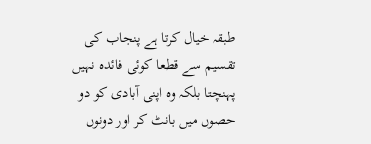طبقہ خیال کرتا ہے پنجاب کی تقسیم سے قطعا کوئی فائدہ نہیں پہنچتا بلکہ وہ اپنی آبادی کو دو حصوں میں بانٹ کر اور دونوں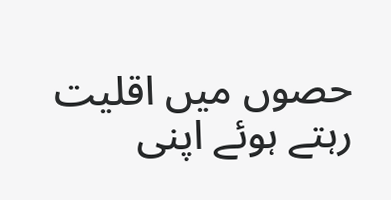حصوں میں اقلیت رہتے ہوئے اپنی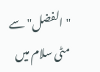" الفضل" سے مٹی سلام میں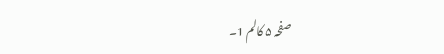صفحہ ۵ کالم 1۔